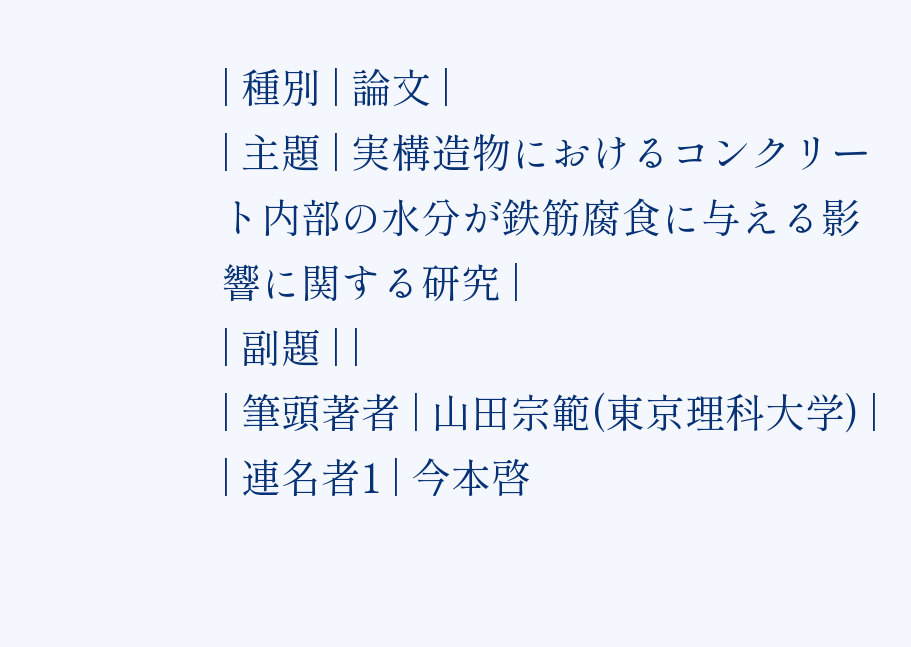| 種別 | 論文 |
| 主題 | 実構造物におけるコンクリート内部の水分が鉄筋腐食に与える影響に関する研究 |
| 副題 | |
| 筆頭著者 | 山田宗範(東京理科大学) |
| 連名者1 | 今本啓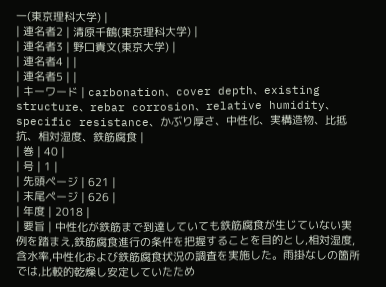一(東京理科大学) |
| 連名者2 | 清原千鶴(東京理科大学) |
| 連名者3 | 野口貴文(東京大学) |
| 連名者4 | |
| 連名者5 | |
| キーワード | carbonation、cover depth、existing structure、rebar corrosion、relative humidity、specific resistance、かぶり厚さ、中性化、実構造物、比抵抗、相対湿度、鉄筋腐食 |
| 巻 | 40 |
| 号 | 1 |
| 先頭ページ | 621 |
| 末尾ページ | 626 |
| 年度 | 2018 |
| 要旨 | 中性化が鉄筋まで到達していても鉄筋腐食が生じていない実例を踏まえ,鉄筋腐食進行の条件を把握することを目的とし,相対湿度,含水率,中性化および鉄筋腐食状況の調査を実施した。雨掛なしの箇所では,比較的乾燥し安定していたため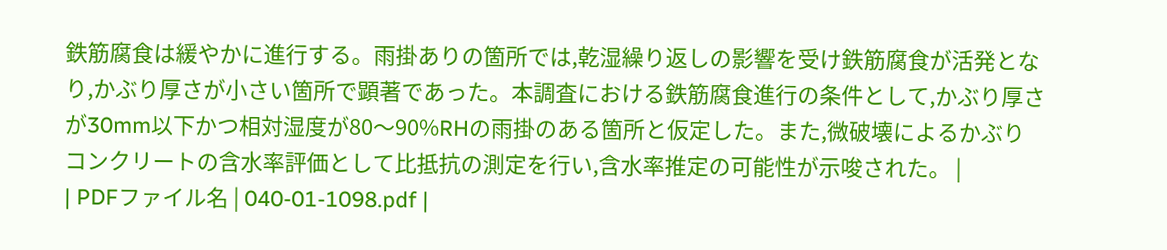鉄筋腐食は緩やかに進行する。雨掛ありの箇所では,乾湿繰り返しの影響を受け鉄筋腐食が活発となり,かぶり厚さが小さい箇所で顕著であった。本調査における鉄筋腐食進行の条件として,かぶり厚さが30mm以下かつ相対湿度が80〜90%RHの雨掛のある箇所と仮定した。また,微破壊によるかぶりコンクリートの含水率評価として比抵抗の測定を行い,含水率推定の可能性が示唆された。 |
| PDFファイル名 | 040-01-1098.pdf |